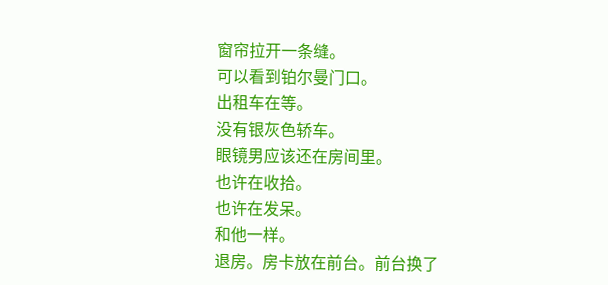窗帘拉开一条缝。
可以看到铂尔曼门口。
出租车在等。
没有银灰色轿车。
眼镜男应该还在房间里。
也许在收拾。
也许在发呆。
和他一样。
退房。房卡放在前台。前台换了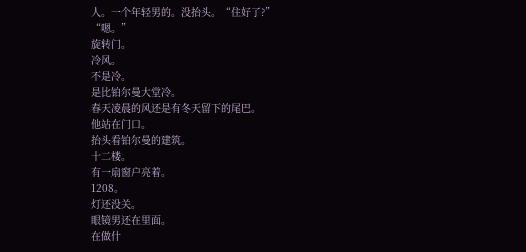人。一个年轻男的。没抬头。“住好了?”
“嗯。”
旋转门。
冷风。
不是冷。
是比铂尔曼大堂冷。
春天凌晨的风还是有冬天留下的尾巴。
他站在门口。
抬头看铂尔曼的建筑。
十二楼。
有一扇窗户亮着。
1208。
灯还没关。
眼镜男还在里面。
在做什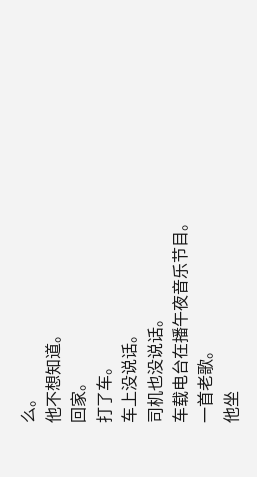么。
他不想知道。
回家。
打了车。
车上没说话。
司机也没说话。
车载电台在播午夜音乐节目。
一首老歌。
他坐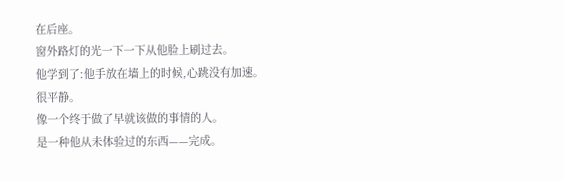在后座。
窗外路灯的光一下一下从他脸上刷过去。
他学到了:他手放在墙上的时候,心跳没有加速。
很平静。
像一个终于做了早就该做的事情的人。
是一种他从未体验过的东西——完成。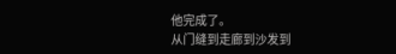他完成了。
从门缝到走廊到沙发到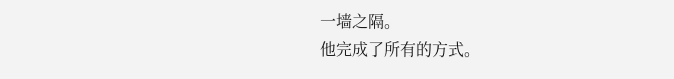一墙之隔。
他完成了所有的方式。